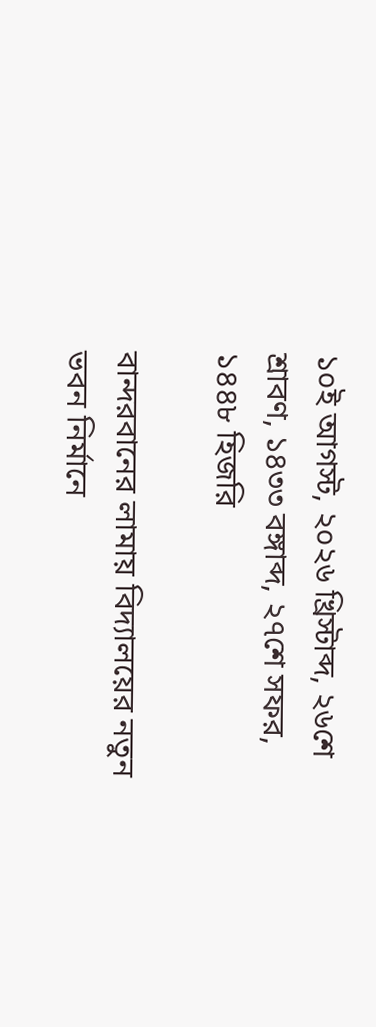১০ই আগস্ট, ২০২৬ খ্রিস্টাব্দ, ২৬শে শ্রাবণ, ১৪৩৩ বঙ্গাব্দ, ২৭শে সফর, ১৪৪৮ হিজরি

বান্দরবানের লামায় বিদ্যালয়ের নতুন ভবন নির্মানে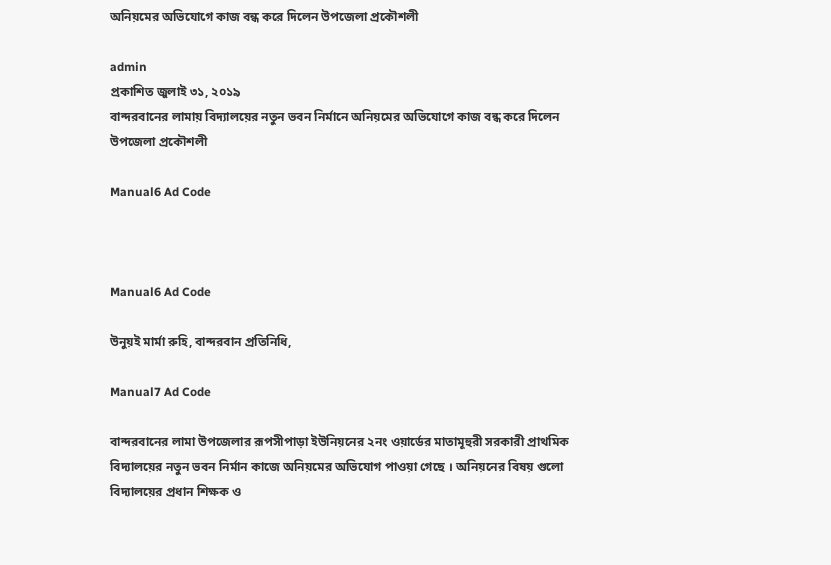অনিয়মের অভিযোগে কাজ বন্ধ করে দিলেন উপজেলা প্রকৌশলী

admin
প্রকাশিত জুলাই ৩১, ২০১৯
বান্দরবানের লামায় বিদ্যালয়ের নতুন ভবন নির্মানে অনিয়মের অভিযোগে কাজ বন্ধ করে দিলেন উপজেলা প্রকৌশলী

Manual6 Ad Code



Manual6 Ad Code

উনুয়ই মার্মা রুহি, বান্দরবান প্রতিনিধি,

Manual7 Ad Code

বান্দরবানের লামা উপজেলার রূপসীপাড়া ইউনিয়নের ২নং ওয়ার্ডের মাতামূহুরী সরকারী প্রাথমিক বিদ্যালয়ের নতুন ভবন নির্মান কাজে অনিয়মের অভিযোগ পাওয়া গেছে । অনিয়নের বিষয় গুলো বিদ্যালয়ের প্রধান শিক্ষক ও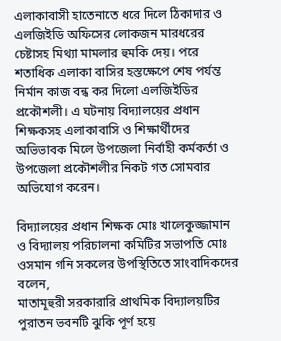এলাকাবাসী হাতেনাতে ধরে দিলে ঠিকাদার ও এলজিইডি অফিসের লোকজন মারধরের চেষ্টাসহ মিথ্যা মামলার হুমকি দেয়। পরে শতাধিক এলাকা বাসির হস্তক্ষেপে শেষ পর্যন্ত নির্মান কাজ বন্ধ কর দিলো এলজিইডির প্রকৌশলী। এ ঘটনায় বিদ্যালয়ের প্রধান শিক্ষকসহ এলাকাবাসি ও শিক্ষার্থীদের অভিভাবক মিলে উপজেলা নির্বাহী কর্মকর্তা ও উপজেলা প্রকৌশলীর নিকট গত সোমবার অভিযোগ করেন।

বিদ্যালয়ের প্রধান শিক্ষক মোঃ খালেকুজ্জামান ও বিদ্যালয় পরিচালনা কমিটির সভাপতি মোঃ ওসমান গনি সকলের উপস্থিতিতে সাংবাদিকদের বলেন,
মাতামূহুরী সরকারারি প্রাথমিক বিদ্যালয়টির পুরাতন ভবনটি ঝুকি পূর্ণ হয়ে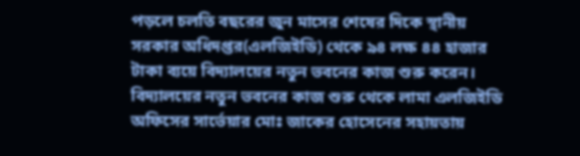পড়লে চলতি বছরের জুন মাসের শেষের দিকে স্থানীয় সরকার অধিদপ্তর(এলজিইডি) থেকে ৯৪ লক্ষ ৪৪ হাজার টাকা ব্যয়ে বিদ্যালয়ের নতুন ভবনের কাজ শুরু করেন। বিদ্যালয়ের নতুন ভবনের কাজ শুরু থেকে লামা এলজিইডি অফিসের সার্ভেয়ার মোঃ জাকের হোসেনের সহায়তায়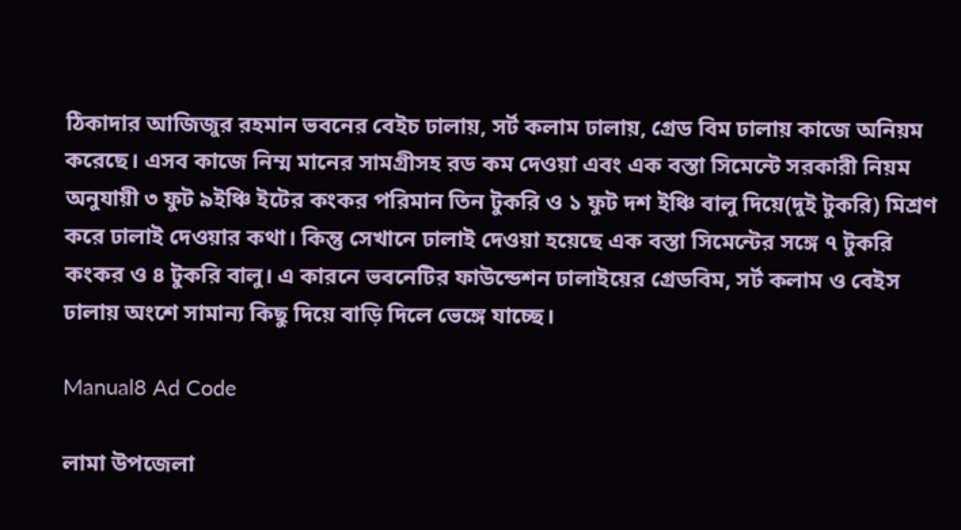ঠিকাদার আজিজুর রহমান ভবনের বেইচ ঢালায়, সর্ট কলাম ঢালায়, গ্রেড বিম ঢালায় কাজে অনিয়ম করেছে। এসব কাজে নিম্ম মানের সামগ্রীসহ রড কম দেওয়া এবং এক বস্তা সিমেন্টে সরকারী নিয়ম অনুযায়ী ৩ ফুট ৯ইঞ্চি ইটের কংকর পরিমান তিন টুকরি ও ১ ফুট দশ ইঞ্চি বালু দিয়ে(দুই টুকরি) মিশ্রণ করে ঢালাই দেওয়ার কথা। কিন্তু সেখানে ঢালাই দেওয়া হয়েছে এক বস্তা সিমেন্টের সঙ্গে ৭ টুকরি কংকর ও ৪ টুকরি বালু। এ কারনে ভবনেটির ফাউন্ডেশন ঢালাইয়ের গ্রেডবিম, সর্ট কলাম ও বেইস ঢালায় অংশে সামান্য কিছু দিয়ে বাড়ি দিলে ভেঙ্গে যাচ্ছে।

Manual8 Ad Code

লামা উপজেলা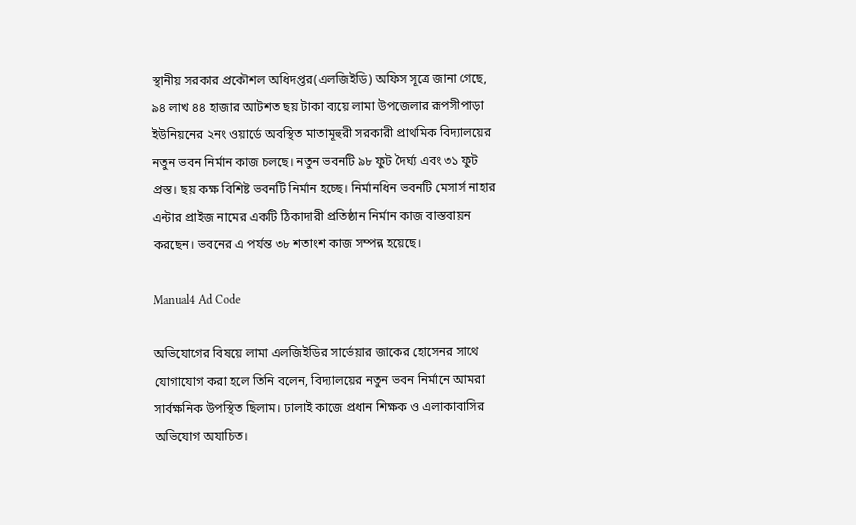স্থানীয় সরকার প্রকৌশল অধিদপ্তর(এলজিইডি) অফিস সূত্রে জানা গেছে, ৯৪ লাখ ৪৪ হাজার আটশত ছয় টাকা ব্যয়ে লামা উপজেলার রূপসীপাড়া ইউনিয়নের ২নং ওয়ার্ডে অবস্থিত মাতামূহুরী সরকারী প্রাথমিক বিদ্যালয়ের নতুন ভবন নির্মান কাজ চলছে। নতুন ভবনটি ৯৮ ফুট দৈর্ঘ্য এবং ৩১ ফুট প্রস্ত। ছয় কক্ষ বিশিষ্ট ভবনটি নির্মান হচ্ছে। নির্মানধিন ভবনটি মেসার্স নাহার এন্টার প্রাইজ নামের একটি ঠিকাদারী প্রতিষ্ঠান নির্মান কাজ বাস্তবায়ন করছেন। ভবনের এ পর্যন্ত ৩৮ শতাংশ কাজ সম্পন্ন হয়েছে।

Manual4 Ad Code

অভিযোগের বিষয়ে লামা এলজিইডির সার্ভেয়ার জাকের হোসেনর সাথে যোগাযোগ করা হলে তিনি বলেন, বিদ্যালয়ের নতুন ভবন নির্মানে আমরা সার্বক্ষনিক উপস্থিত ছিলাম। ঢালাই কাজে প্রধান শিক্ষক ও এলাকাবাসির অভিযোগ অযাচিত।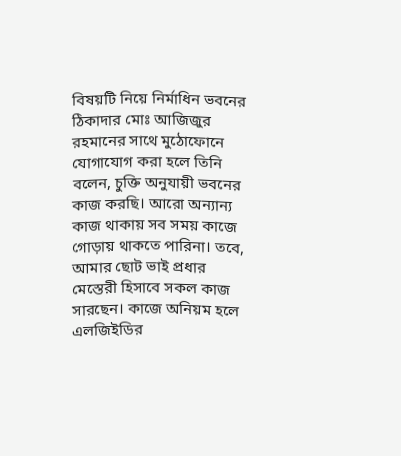বিষয়টি নিয়ে নির্মাধিন ভবনের ঠিকাদার মোঃ আজিজুর রহমানের সাথে মুঠোফোনে যোগাযোগ করা হলে তিনি বলেন, চুক্তি অনুযায়ী ভবনের কাজ করছি। আরো অন্যান্য কাজ থাকায় সব সময় কাজে গোড়ায় থাকতে পারিনা। তবে, আমার ছোট ভাই প্রধার মেস্তেরী হিসাবে সকল কাজ সারছেন। কাজে অনিয়ম হলে এলজিইডির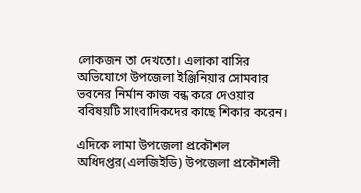লোকজন তা দেখতো। এলাকা বাসির অভিযোগে উপজেলা ইঞ্জিনিয়ার সোমবার ভবনের নির্মান কাজ বন্ধ করে দেওয়ার ববিষয়টি সাংবাদিকদের কাছে শিকার করেন।

এদিকে লামা উপজেলা প্রকৌশল অধিদপ্তর(এলজিইডি) উপজেলা প্রকৌশলী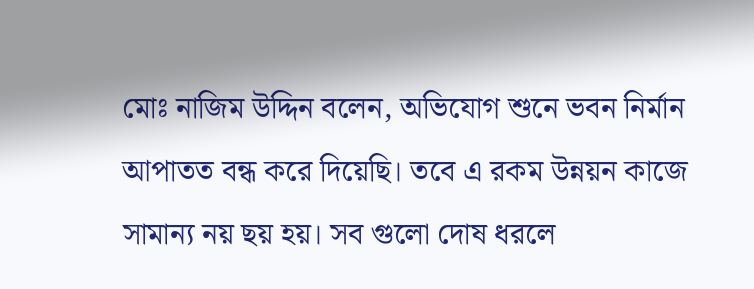মোঃ নাজিম উদ্দিন বলেন, অভিযোগ শুনে ভবন নির্মান আপাতত বন্ধ করে দিয়েছি। তবে এ রকম উন্নয়ন কাজে সামান্য নয় ছয় হয়। সব গুলো দোষ ধরলে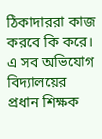ঠিকাদাররা কাজ করবে কি করে। এ সব অভিযোগ বিদ্যালয়ের প্রধান শিক্ষক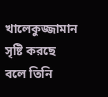খালেকুজ্জামান সৃষ্টি করছে বলে তিনি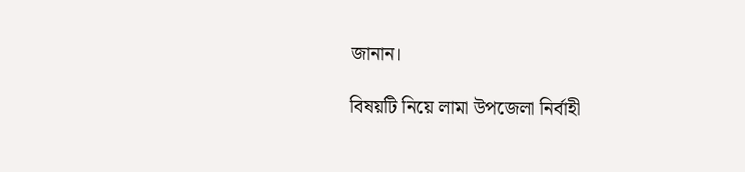জানান।

বিষয়টি নিয়ে লামা উপজেলা নির্বাহী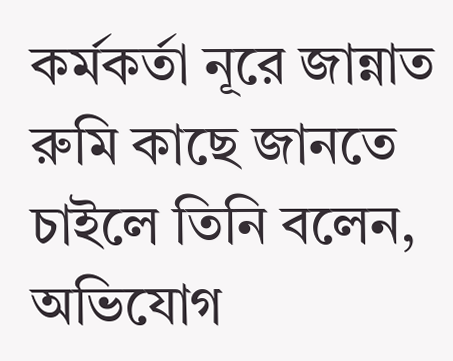কর্মকর্তা নূরে জান্নাত রুমি কাছে জানতে চাইলে তিনি বলেন, অভিযোগ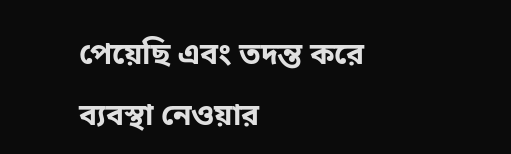পেয়েছি এবং তদন্ত করে ব্যবস্থা নেওয়ার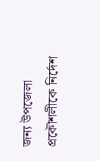জন্য উপজেলা প্রকৌশলীকে নির্দেশ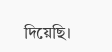দিয়েছি।